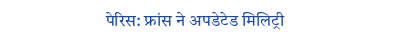पेरिस: फ्रांस ने अपडेटेड मिलिट्री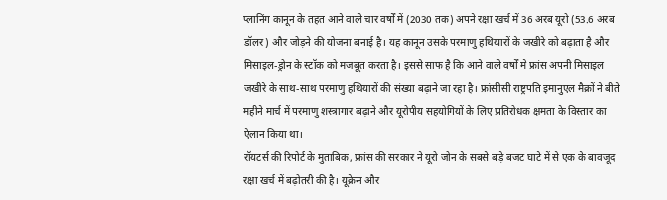प्लानिंग कानून के तहत आने वाले चार वर्षों में (2030 तक) अपने रक्षा खर्च में 36 अरब यूरो (53.6 अरब डॉलर) और जोड़ने की योजना बनाई है। यह कानून उसके परमाणु हथियारों के जखीरे को बढ़ाता है और मिसाइल-ड्रोन के स्टॉक को मजबूत करता है। इससे साफ है कि आने वाले वर्षों मे फ्रांस अपनी मिसाइल जखीरे के साथ-साथ परमाणु हथियारों की संख्या बढ़ाने जा रहा है। फ्रांसीसी राष्ट्रपति इमानुएल मैक्रों ने बीते महीने मार्च में परमाणु शस्त्रागार बढ़ाने और यूरोपीय सहयोगियों के लिए प्रतिरोधक क्षमता के विस्तार का ऐलान किया था।
रॉयटर्स की रिपोर्ट के मुताबिक, फ्रांस की सरकार ने यूरो जोन के सबसे बड़े बजट घाटे में से एक के बावजूद रक्षा खर्च में बढ़ोतरी की है। यूक्रेन और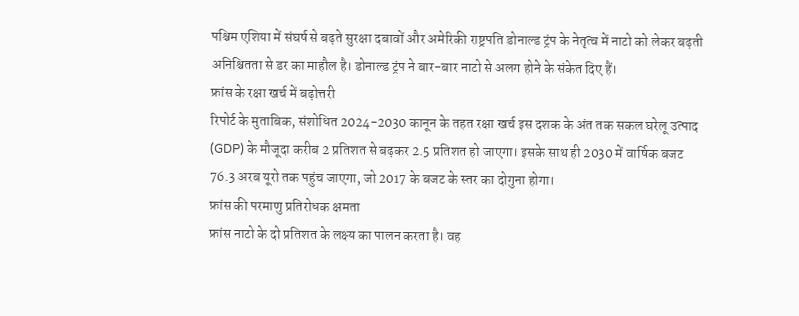पश्चिम एशिया में संघर्ष से बढ़ते सुरक्षा दबावों और अमेरिकी राष्ट्रपति डोनाल्ड ट्रंप के नेतृत्व में नाटो को लेकर बढ़ती अनिश्चितता से डर का माहौल है। डोनाल्ड ट्रंप ने बार-बार नाटो से अलग होने के संकेत दिए हैं।
फ्रांस के रक्षा खर्च में बढ़ोत्तरी
रिपोर्ट के मुताबिक, संशोधित 2024-2030 कानून के तहत रक्षा खर्च इस दशक के अंत तक सकल घरेलू उत्पाद (GDP) के मौजूदा करीब 2 प्रतिशत से बढ़कर 2.5 प्रतिशत हो जाएगा। इसके साथ ही 2030 में वार्षिक बजट 76.3 अरब यूरो तक पहुंच जाएगा, जो 2017 के बजट के स्तर का दोगुना होगा।
फ्रांस की परमाणु प्रतिरोधक क्षमता
फ्रांस नाटो के दो प्रतिशत के लक्ष्य का पालन करता है। वह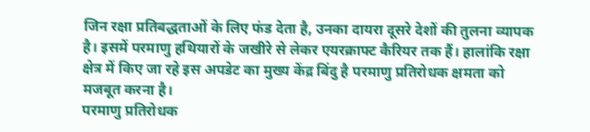जिन रक्षा प्रतिबद्धताओं के लिए फंड देता है, उनका दायरा दूसरे देशों की तुलना व्यापक है। इसमें परमाणु हथियारों के जखीरे से लेकर एयरक्राफ्ट कैरियर तक हैं। हालांकि रक्षा क्षेत्र में किए जा रहे इस अपडेट का मुख्य केंद्र बिंदु है परमाणु प्रतिरोधक क्षमता को मजबूत करना है।
परमाणु प्रतिरोधक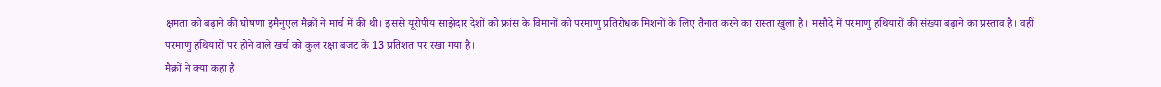क्षमता को बढ़ाने की घोषणा इमैनुएल मैक्रों ने मार्च में की थी। इससे यूरोपीय साझेदार देशों को फ्रांस के विमानों को परमाणु प्रतिरोधक मिशनों के लिए तैनात करने का रास्ता खुला है। मसौदे में परमाणु हथियारों की संख्या बढ़ाने का प्रस्ताव है। वहीं परमाणु हथियारों पर होने वाले खर्च को कुल रक्षा बजट के 13 प्रतिशत पर रखा गया है।
मैक्रों ने क्या कहा है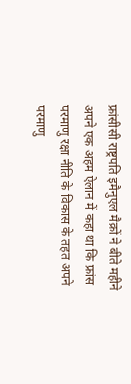फ्रांसीसी राष्ट्रपति इमैनुएल मैक्रों ने बीते महीने अपने एक अहम ऐलान में कहा था कि फ्रांस परमाणु रक्षा नीति के विकास के तहत अपने परमाणु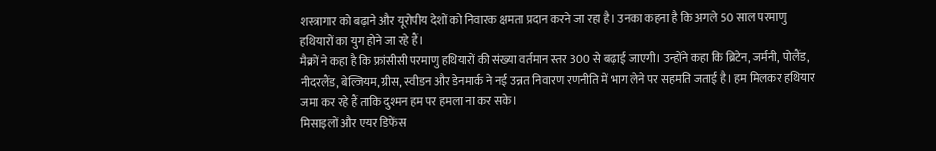शस्त्रागार को बढ़ाने और यूरोपीय देशों को निवारक क्षमता प्रदान करने जा रहा है। उनका कहना है कि अगले 50 साल परमाणु हथियारों का युग होने जा रहे हैं।
मैक्रों ने कहा है कि फ्रांसीसी परमाणु हथियारों की संख्या वर्तमान स्तर 300 से बढ़ाई जाएगी। उन्होंने कहा कि ब्रिटेन, जर्मनी, पोलैंड, नीदरलैंड, बेल्जियम, ग्रीस, स्वीडन और डेनमार्क ने नई उन्नत निवारण रणनीति में भाग लेने पर सहमति जताई है। हम मिलकर हथियार जमा कर रहे हैं ताकि दुश्मन हम पर हमला ना कर सके।
मिसाइलों और एयर डिफेंस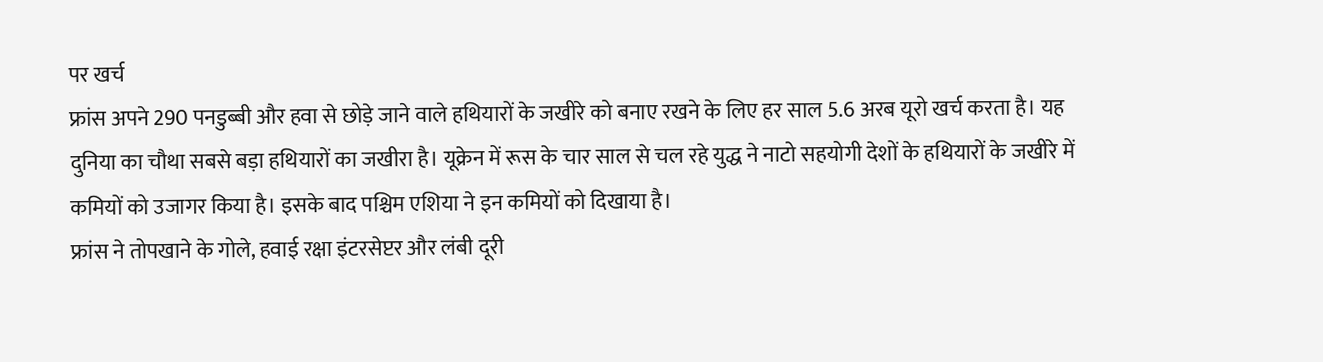पर खर्च
फ्रांस अपने 290 पनडुब्बी और हवा से छोड़े जाने वाले हथियारों के जखीरे को बनाए रखने के लिए हर साल 5.6 अरब यूरो खर्च करता है। यह दुनिया का चौथा सबसे बड़ा हथियारों का जखीरा है। यूक्रेन में रूस के चार साल से चल रहे युद्ध ने नाटो सहयोगी देशों के हथियारों के जखीरे में कमियों को उजागर किया है। इसके बाद पश्चिम एशिया ने इन कमियों को दिखाया है।
फ्रांस ने तोपखाने के गोले, हवाई रक्षा इंटरसेप्टर और लंबी दूरी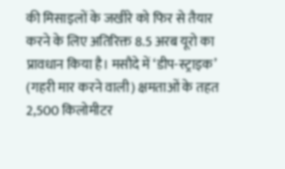की मिसाइलों के जखीरे को फिर से तैयार करने के लिए अतिरिक्त 8.5 अरब यूरो का प्रावधान किया है। मसौदे में ‘डीप-स्ट्राइक’ (गहरी मार करने वाली) क्षमताओं के तहत 2,500 किलोमीटर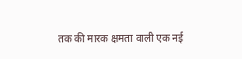तक की मारक क्षमता वाली एक नई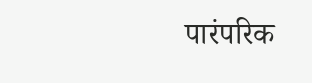पारंपरिक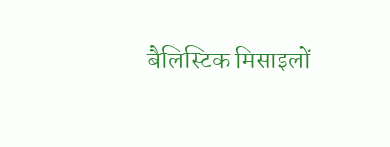बैलिस्टिक मिसाइलों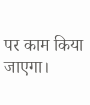पर काम किया जाएगा।